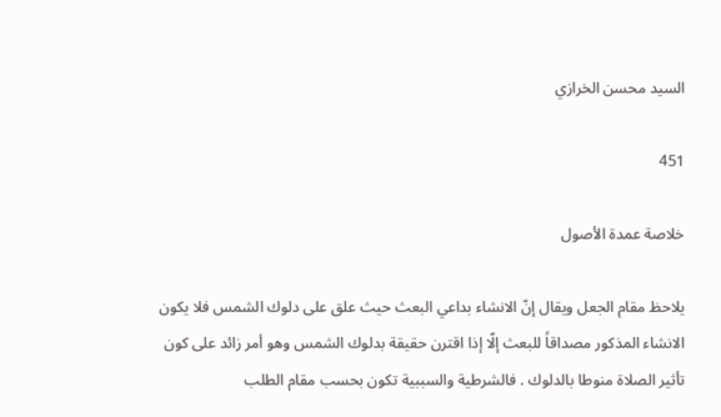السيد محسن الخرازي

451

خلاصة عمدة الأصول

يلاحظ مقام الجعل ويقال إنّ الانشاء بداعي البعث حيث علق على دلوك الشمس فلا يكون الانشاء المذكور مصداقاً للبعث إلّا إذا اقترن حقيقة بدلوك الشمس وهو أمر زائد على كون تأثير الصلاة منوطا بالدلوك . فالشرطية والسببية تكون بحسب مقام الطلب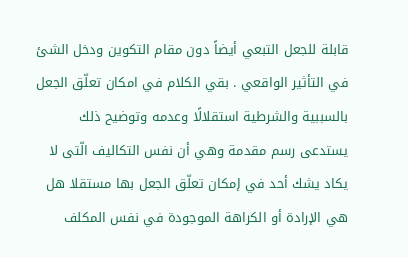قابلة للجعل التبعي أيضاً دون مقام التكوين ودخل الشئ في التأثير الواقعي . بقي الكلام في امكان تعلّق الجعل بالسببية والشرطية استقلالًا وعدمه وتوضيح ذلك يستدعى رسم مقدمة وهي أن نفس التكاليف الّتى لا يكاد يشك أحد في إمكان تعلّق الجعل بها مستقلا هل هي الإرادة أو الكراهة الموجودة في نفس المكلف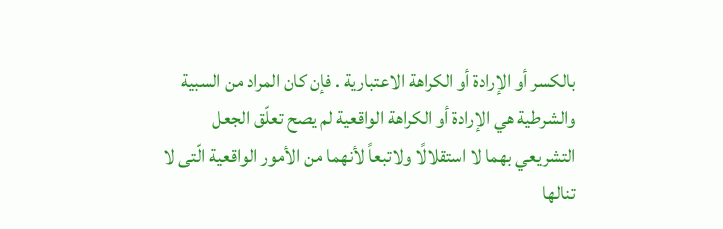بالكسر أو الإرادة أو الكراهة الاعتبارية . فإن كان المراد من السبية والشرطية هي الإرادة أو الكراهة الواقعية لم يصح تعلّق الجعل التشريعي بهما لا استقلالًا ولاتبعاً لأنهما من الأمور الواقعية الّتى لا تنالها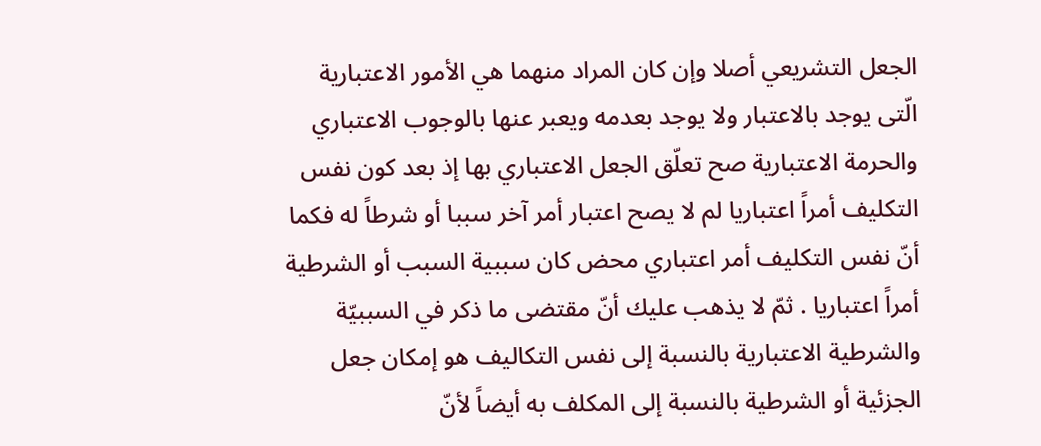الجعل التشريعي أصلا وإن كان المراد منهما هي الأمور الاعتبارية الّتى يوجد بالاعتبار ولا يوجد بعدمه ويعبر عنها بالوجوب الاعتباري والحرمة الاعتبارية صح تعلّق الجعل الاعتباري بها إذ بعد كون نفس التكليف أمراً اعتباريا لم لا يصح اعتبار أمر آخر سببا أو شرطاً له فكما أنّ نفس التكليف أمر اعتباري محض كان سببية السبب أو الشرطية أمراً اعتباريا . ثمّ لا يذهب عليك أنّ مقتضى ما ذكر في السببيّة والشرطية الاعتبارية بالنسبة إلى نفس التكاليف هو إمكان جعل الجزئية أو الشرطية بالنسبة إلى المكلف به أيضاً لأنّ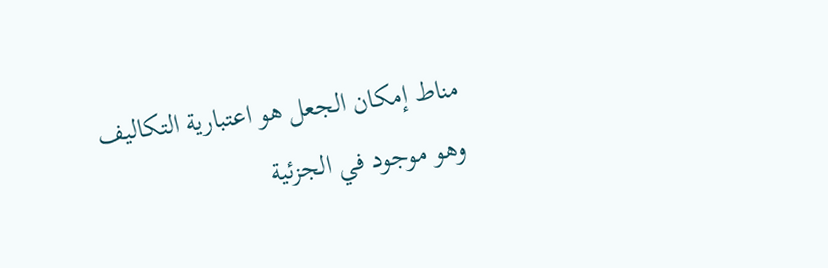مناط إمكان الجعل هو اعتبارية التكاليف وهو موجود في الجزئية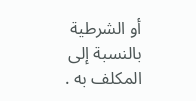أو الشرطية بالنسبة إلى المكلف به .